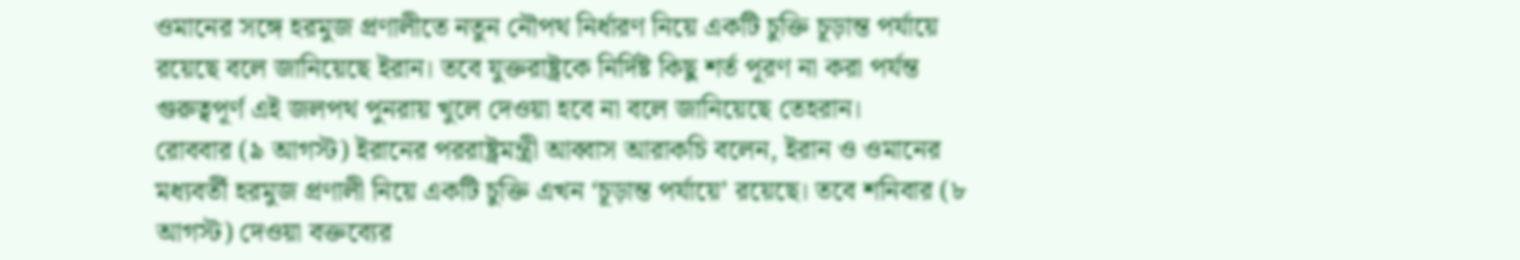ওমানের সঙ্গে হরমুজ প্রণালীতে নতুন নৌপথ নির্ধারণ নিয়ে একটি চুক্তি চূড়ান্ত পর্যায়ে রয়েছে বলে জানিয়েছে ইরান। তবে যুক্তরাষ্ট্রকে নির্দিষ্ট কিছু শর্ত পূরণ না করা পর্যন্ত গুরুত্বপূর্ণ এই জলপথ পুনরায় খুলে দেওয়া হবে না বলে জানিয়েছে তেহরান।
রোববার (৯ আগস্ট) ইরানের পররাষ্ট্রমন্ত্রী আব্বাস আরাকচি বলেন, ইরান ও ওমানের মধ্যবর্তী হরমুজ প্রণালী নিয়ে একটি চুক্তি এখন ‘চূড়ান্ত পর্যায়ে’ রয়েছে। তবে শনিবার (৮ আগস্ট) দেওয়া বক্তব্যের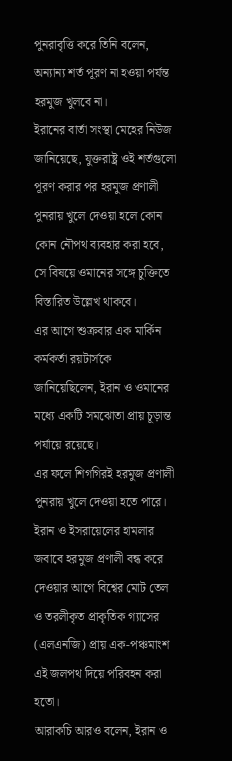পুনরাবৃত্তি করে তিনি বলেন, অন্যান্য শর্ত পূরণ না হওয়া পর্যন্ত হরমুজ খুলবে না।
ইরানের বার্তা সংস্থা মেহের নিউজ জানিয়েছে, যুক্তরাষ্ট্র ওই শর্তগুলো পূরণ করার পর হরমুজ প্রণালী পুনরায় খুলে দেওয়া হলে কোন কোন নৌপথ ব্যবহার করা হবে, সে বিষয়ে ওমানের সঙ্গে চুক্তিতে বিস্তারিত উল্লেখ থাকবে।
এর আগে শুক্রবার এক মার্কিন কর্মকর্তা রয়টার্সকে জানিয়েছিলেন, ইরান ও ওমানের মধ্যে একটি সমঝোতা প্রায় চূড়ান্ত পর্যায়ে রয়েছে।
এর ফলে শিগগিরই হরমুজ প্রণালী পুনরায় খুলে দেওয়া হতে পারে। ইরান ও ইসরায়েলের হামলার জবাবে হরমুজ প্রণালী বন্ধ করে দেওয়ার আগে বিশ্বের মোট তেল ও তরলীকৃত প্রাকৃতিক গ্যাসের (এলএনজি) প্রায় এক-পঞ্চমাংশ এই জলপথ দিয়ে পরিবহন করা হতো।
আরাকচি আরও বলেন, ইরান ও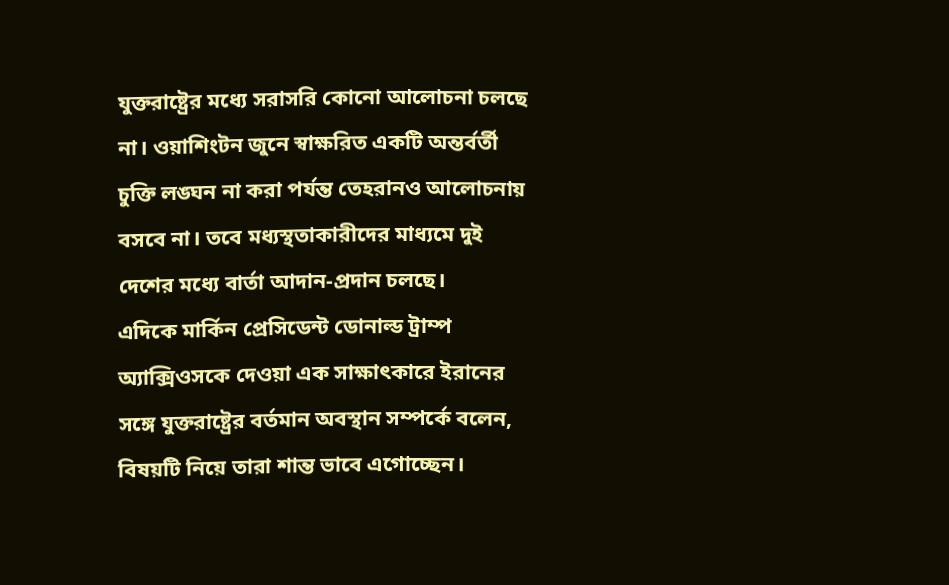যুক্তরাষ্ট্রের মধ্যে সরাসরি কোনো আলোচনা চলছে না। ওয়াশিংটন জুনে স্বাক্ষরিত একটি অন্তর্বর্তী চুক্তি লঙ্ঘন না করা পর্যন্ত তেহরানও আলোচনায় বসবে না। তবে মধ্যস্থতাকারীদের মাধ্যমে দুই দেশের মধ্যে বার্তা আদান-প্রদান চলছে।
এদিকে মার্কিন প্রেসিডেন্ট ডোনাল্ড ট্রাম্প অ্যাক্সিওসকে দেওয়া এক সাক্ষাৎকারে ইরানের সঙ্গে যুক্তরাষ্ট্রের বর্তমান অবস্থান সম্পর্কে বলেন, বিষয়টি নিয়ে তারা শান্ত ভাবে এগোচ্ছেন।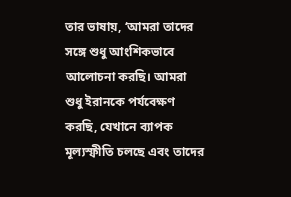তার ভাষায়, ‘আমরা তাদের সঙ্গে শুধু আংশিকভাবে আলোচনা করছি। আমরা শুধু ইরানকে পর্যবেক্ষণ করছি, যেখানে ব্যাপক মূল্যস্ফীতি চলছে এবং তাদের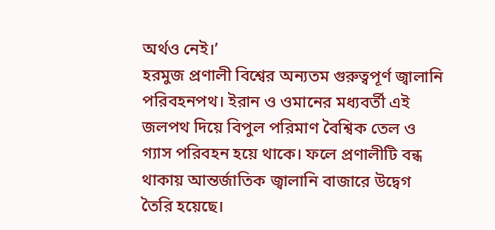অর্থও নেই।’
হরমুজ প্রণালী বিশ্বের অন্যতম গুরুত্বপূর্ণ জ্বালানি পরিবহনপথ। ইরান ও ওমানের মধ্যবর্তী এই জলপথ দিয়ে বিপুল পরিমাণ বৈশ্বিক তেল ও গ্যাস পরিবহন হয়ে থাকে। ফলে প্রণালীটি বন্ধ থাকায় আন্তর্জাতিক জ্বালানি বাজারে উদ্বেগ তৈরি হয়েছে।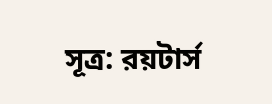সূত্র: রয়টার্স